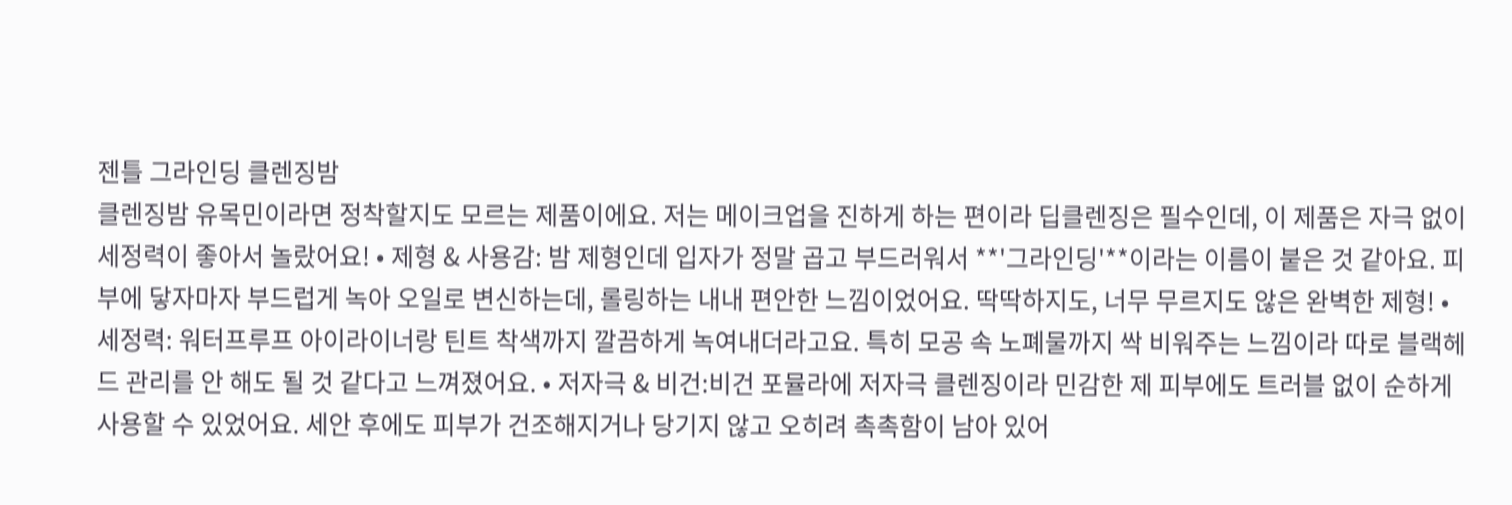젠틀 그라인딩 클렌징밤
클렌징밤 유목민이라면 정착할지도 모르는 제품이에요. 저는 메이크업을 진하게 하는 편이라 딥클렌징은 필수인데, 이 제품은 자극 없이 세정력이 좋아서 놀랐어요! • 제형 & 사용감: 밤 제형인데 입자가 정말 곱고 부드러워서 **'그라인딩'**이라는 이름이 붙은 것 같아요. 피부에 닿자마자 부드럽게 녹아 오일로 변신하는데, 롤링하는 내내 편안한 느낌이었어요. 딱딱하지도, 너무 무르지도 않은 완벽한 제형! • 세정력: 워터프루프 아이라이너랑 틴트 착색까지 깔끔하게 녹여내더라고요. 특히 모공 속 노폐물까지 싹 비워주는 느낌이라 따로 블랙헤드 관리를 안 해도 될 것 같다고 느껴졌어요. • 저자극 & 비건:비건 포뮬라에 저자극 클렌징이라 민감한 제 피부에도 트러블 없이 순하게 사용할 수 있었어요. 세안 후에도 피부가 건조해지거나 당기지 않고 오히려 촉촉함이 남아 있어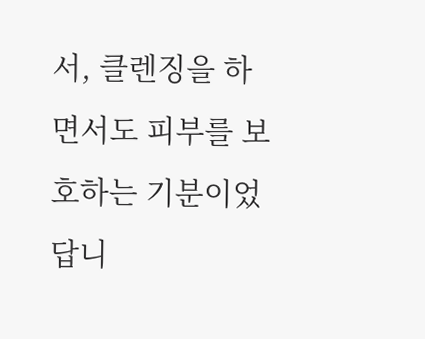서, 클렌징을 하면서도 피부를 보호하는 기분이었답니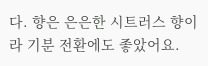다. 향은 은은한 시트러스 향이라 기분 전환에도 좋았어요.